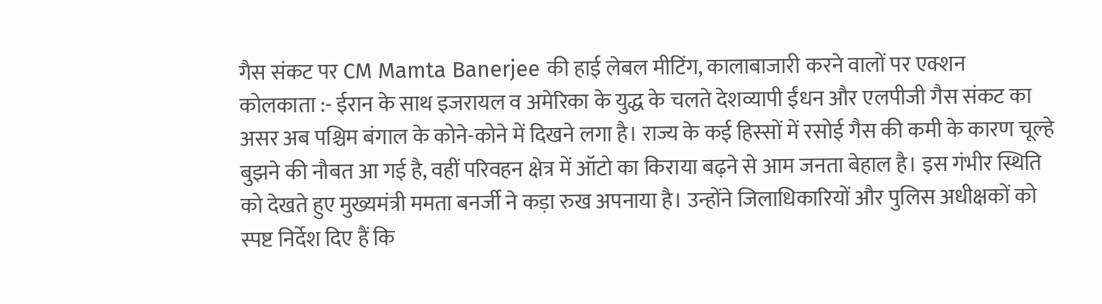गैस संकट पर CM Mamta Banerjee की हाई लेबल मीटिंग, कालाबाजारी करने वालों पर एक्शन
कोलकाता :- ईरान के साथ इजरायल व अमेरिका के युद्ध के चलते देशव्यापी ईंधन और एलपीजी गैस संकट का असर अब पश्चिम बंगाल के कोने-कोने में दिखने लगा है। राज्य के कई हिस्सों में रसोई गैस की कमी के कारण चूल्हे बुझने की नौबत आ गई है, वहीं परिवहन क्षेत्र में ऑटो का किराया बढ़ने से आम जनता बेहाल है। इस गंभीर स्थिति को देखते हुए मुख्यमंत्री ममता बनर्जी ने कड़ा रुख अपनाया है। उन्होंने जिलाधिकारियों और पुलिस अधीक्षकों को स्पष्ट निर्देश दिए हैं कि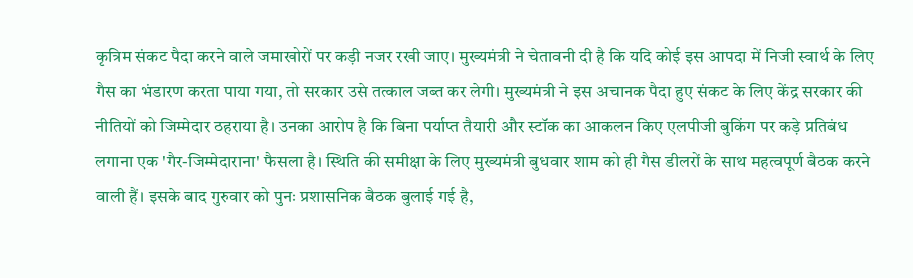कृत्रिम संकट पैदा करने वाले जमाखोरों पर कड़ी नजर रखी जाए। मुख्यमंत्री ने चेतावनी दी है कि यदि कोई इस आपदा में निजी स्वार्थ के लिए गैस का भंडारण करता पाया गया, तो सरकार उसे तत्काल जब्त कर लेगी। मुख्यमंत्री ने इस अचानक पैदा हुए संकट के लिए केंद्र सरकार की नीतियों को जिम्मेदार ठहराया है। उनका आरोप है कि बिना पर्याप्त तैयारी और स्टॉक का आकलन किए एलपीजी बुकिंग पर कड़े प्रतिबंध लगाना एक 'गैर-जिम्मेदाराना' फैसला है। स्थिति की समीक्षा के लिए मुख्यमंत्री बुधवार शाम को ही गैस डीलरों के साथ महत्वपूर्ण बैठक करने वाली हैं। इसके बाद गुरुवार को पुनः प्रशासनिक बैठक बुलाई गई है,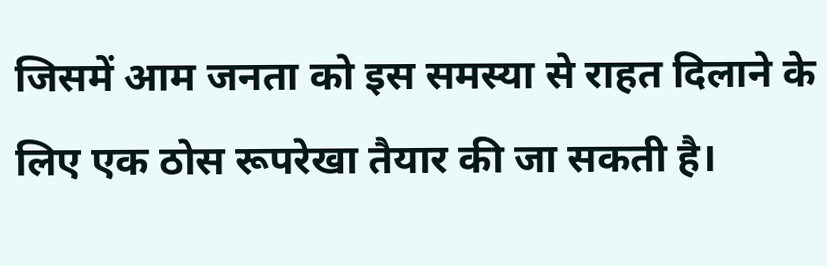जिसमें आम जनता को इस समस्या से राहत दिलाने के लिए एक ठोस रूपरेखा तैयार की जा सकती है।